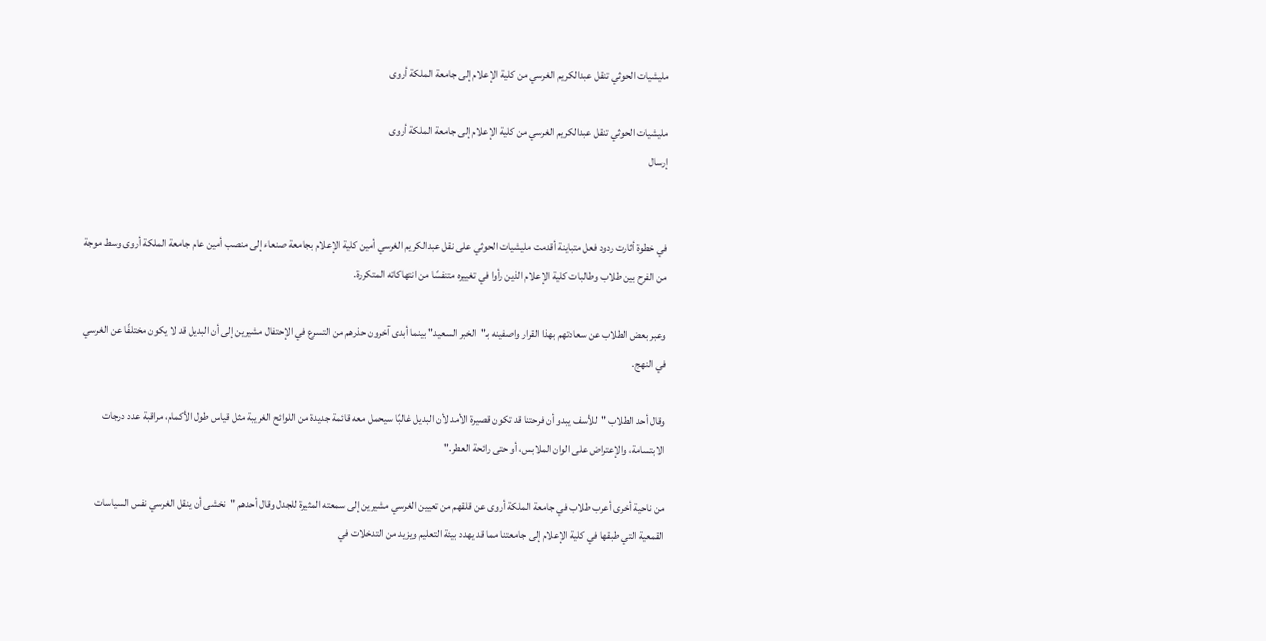مليشيات الحوثي تنقل عبدالكريم الغرسي من كلية الإعلام إلى جامعة الملكة أروى

مليشيات الحوثي تنقل عبدالكريم الغرسي من كلية الإعلام إلى جامعة الملكة أروى
إرسال


في خطوة أثارت ردود فعل متباينة أقدمت مليشيات الحوثي على نقل عبدالكريم الغرسي أمين كلية الإعلام بجامعة صنعاء إلى منصب أمين عام جامعة الملكة أروى وسط موجة من الفرح بين طلاب وطالبات كلية الإعلام الذين رأوا في تغييره متنفسًا من انتهاكاته المتكررة.

وعبر بعض الطلاب عن سعادتهم بهذا القرار واصفينه بـ"الخبر السعيد" بينما أبدى آخرون حذرهم من التسرع في الإحتفال مشيرين إلى أن البديل قد لا يكون مختلفًا عن الغرسي في النهج.

وقال أحد الطلاب "للأسف يبدو أن فرحتنا قد تكون قصيرة الأمد لأن البديل غالبًا سيحمل معه قائمة جديدة من اللوائح الغريبة مثل قياس طول الأكمام، مراقبة عدد درجات الابتسامة، والإعتراض على الوان الملابس، أو حتى رائحة العطر."

من ناحية أخرى أعرب طلاب في جامعة الملكة أروى عن قلقهم من تعيين الغرسي مشيرين إلى سمعته المثيرة للجدل وقال أحدهم "نخشى أن ينقل الغرسي نفس السياسات القمعية التي طبقها في كلية الإعلام إلى جامعتنا مما قد يهدد بيئة التعليم ويزيد من التدخلات في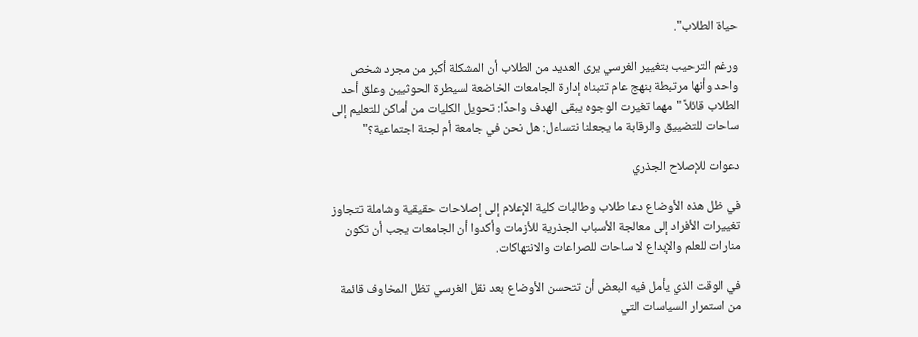حياة الطلاب".

ورغم الترحيب بتغيير الغرسي يرى العديد من الطلاب أن المشكلة أكبر من مجرد شخص واحد وأنها مرتبطة بنهج عام تتبناه إدارة الجامعات الخاضعة لسيطرة الحوثيين وعلق أحد الطلاب قائلاً "مهما تغيرت الوجوه يبقى الهدف واحدًا: تحويل الكليات من أماكن للتعليم إلى ساحات للتضييق والرقابة ما يجعلنا نتساءل: هل نحن في جامعة أم لجنة اجتماعية؟"

دعوات للإصلاح الجذري

في ظل هذه الأوضاع دعا طلاب وطالبات كلية الإعلام إلى إصلاحات حقيقية وشاملة تتجاوز تغييرات الأفراد إلى معالجة الأسباب الجذرية للأزمات وأكدوا أن الجامعات يجب أن تكون منارات للعلم والإبداع لا ساحات للصراعات والانتهاكات.

في الوقت الذي يأمل فيه البعض أن تتحسن الأوضاع بعد نقل الغرسي تظل المخاوف قائمة من استمرار السياسات التي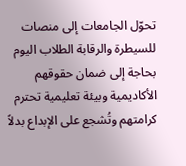تحوّل الجامعات إلى منصات للسيطرة والرقابة الطلاب اليوم بحاجة إلى ضمان حقوقهم الأكاديمية وبيئة تعليمية تحترم كرامتهم وتُشجع على الإبداع بدلاً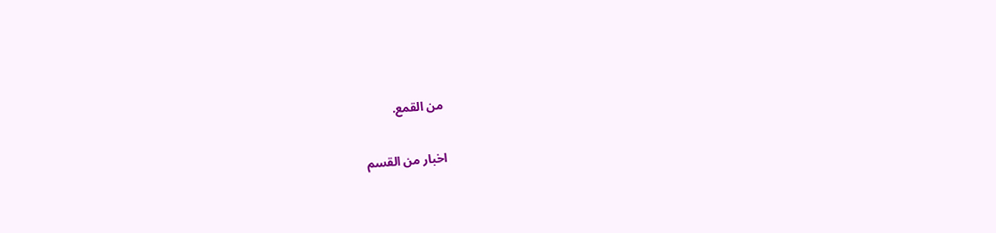من القمع.

اخبار من القسم